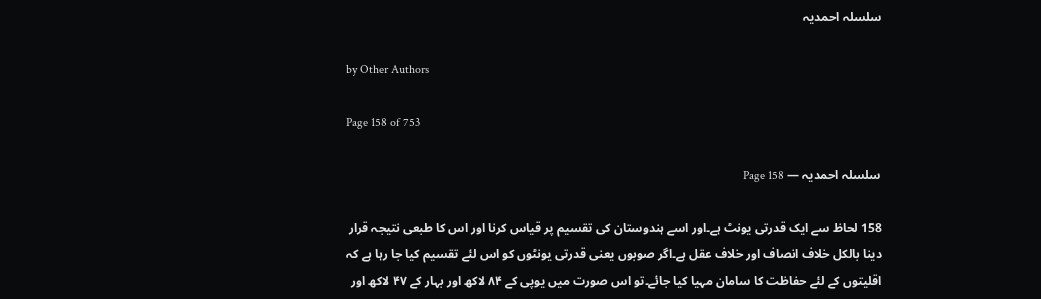سلسلہ احمدیہ

by Other Authors

Page 158 of 753

سلسلہ احمدیہ — Page 158

158 لحاظ سے ایک قدرتی یونٹ ہے۔اور اسے ہندوستان کی تقسیم پر قیاس کرنا اور اس کا طبعی نتیجہ قرار دینا بالکل خلاف انصاف اور خلاف عقل ہے۔اگر صوبوں یعنی قدرتی یونٹوں کو اس لئے تقسیم کیا جا رہا ہے کہ اقلیتوں کے لئے حفاظت کا سامان مہیا کیا جائے۔تو اس صورت میں یوپی کے ۸۴ لاکھ اور بہار کے ۴۷ لاکھ اور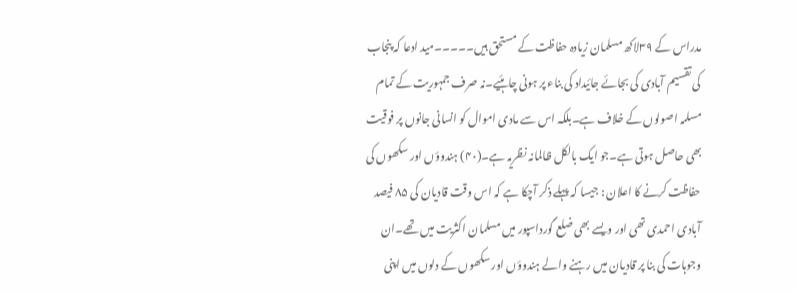مدراس کے ۳۹لاکھ مسلمان زیادہ حفاظت کے مستحق ہیں۔۔۔۔۔مید ادعا کہ پنجاب کی تقسیم آبادی کی بجائے جائیداد کی بناء پر ہونی چاہئیے۔نہ صرف جمہوریت کے تمام مسلمہ اصولوں کے خلاف ہے۔بلکہ اس سے مادی اموال کو انسانی جانوں پر فوقیت بھی حاصل ہوتی ہے۔جو ایک بالکل ظالمانہ نظریہ ہے۔(۴۰) ہندوؤں اور سکھوں کی حفاظت کرنے کا اعلان : جیسا کہ پہلے ذکر آچکا ہے کہ اس وقت قادیان کی ۸۵ فیصد آبادی احمدی تھی اور ویسے بھی ضلع گورداسپور میں مسلمان اکثریت میں تھے۔ان وجوہات کی بنا پر قادیان میں رہنے والے ہندوؤں اور سکھوں کے دلوں میں اپنی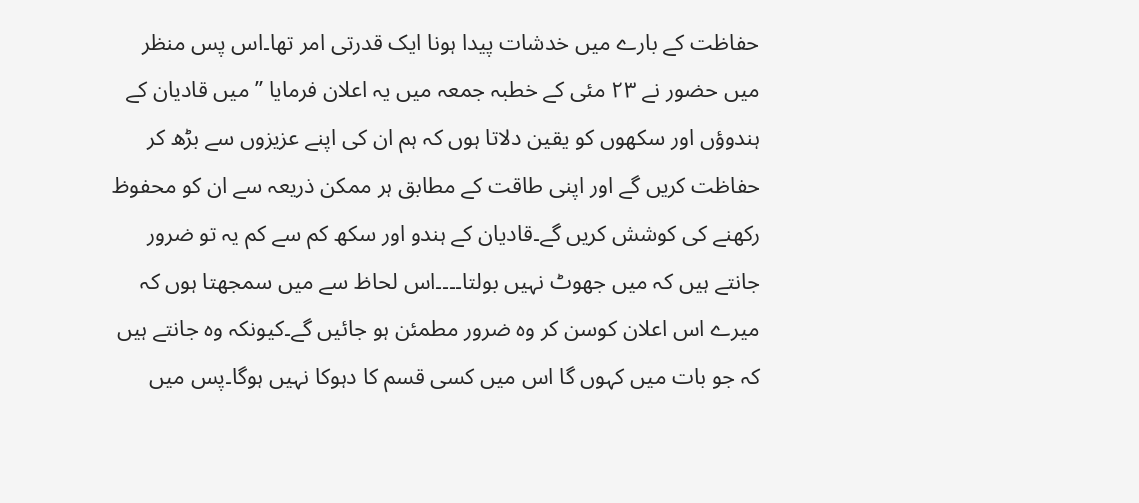حفاظت کے بارے میں خدشات پیدا ہونا ایک قدرتی امر تھا۔اس پس منظر میں حضور نے ۲۳ مئی کے خطبہ جمعہ میں یہ اعلان فرمایا ” میں قادیان کے ہندوؤں اور سکھوں کو یقین دلاتا ہوں کہ ہم ان کی اپنے عزیزوں سے بڑھ کر حفاظت کریں گے اور اپنی طاقت کے مطابق ہر ممکن ذریعہ سے ان کو محفوظ رکھنے کی کوشش کریں گے۔قادیان کے ہندو اور سکھ کم سے کم یہ تو ضرور جانتے ہیں کہ میں جھوٹ نہیں بولتا۔۔۔۔اس لحاظ سے میں سمجھتا ہوں کہ میرے اس اعلان کوسن کر وہ ضرور مطمئن ہو جائیں گے۔کیونکہ وہ جانتے ہیں کہ جو بات میں کہوں گا اس میں کسی قسم کا دہوکا نہیں ہوگا۔پس میں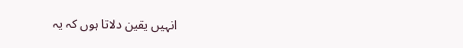انہیں یقین دلاتا ہوں کہ یہ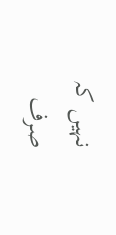نہیں کہ صرف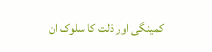کمینگی اور ذلت کا سلوک ان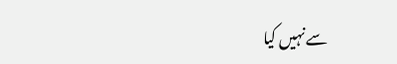سے نہیں کیا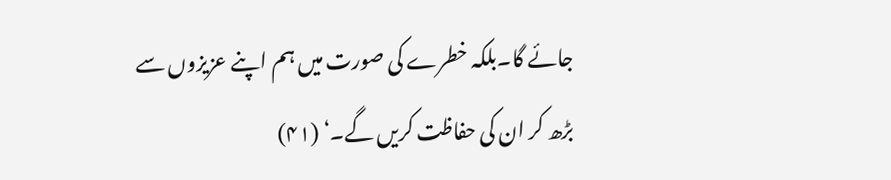جائے گا۔بلکہ خطرے کی صورت میں ہم اپنے عزیزوں سے بڑھ کر ان کی حفاظت کریں گے۔‘ (۴۱)